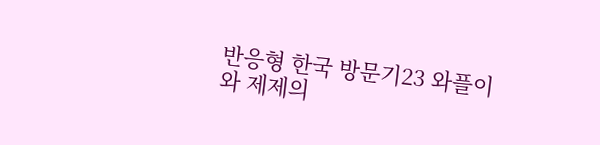반응형 한국 방문기23 와플이와 제제의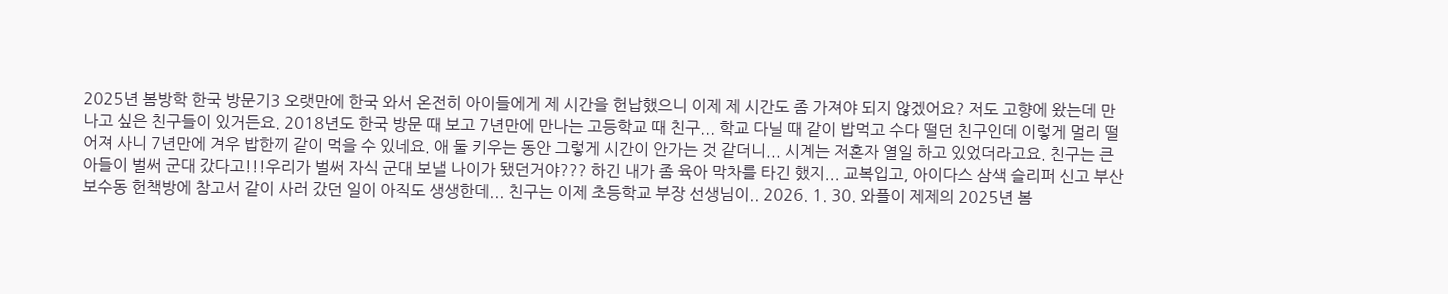2025년 봄방학 한국 방문기3 오랫만에 한국 와서 온전히 아이들에게 제 시간을 헌납했으니 이제 제 시간도 좀 가져야 되지 않겠어요? 저도 고향에 왔는데 만나고 싶은 친구들이 있거든요. 2018년도 한국 방문 때 보고 7년만에 만나는 고등학교 때 친구... 학교 다닐 때 같이 밥먹고 수다 떨던 친구인데 이렇게 멀리 떨어져 사니 7년만에 겨우 밥한끼 같이 먹을 수 있네요. 애 둘 키우는 동안 그렇게 시간이 안가는 것 같더니... 시계는 저혼자 열일 하고 있었더라고요. 친구는 큰아들이 벌써 군대 갔다고!!!우리가 벌써 자식 군대 보낼 나이가 됐던거야??? 하긴 내가 좀 육아 막차를 타긴 했지... 교복입고, 아이다스 삼색 슬리퍼 신고 부산 보수동 헌책방에 참고서 같이 사러 갔던 일이 아직도 생생한데... 친구는 이제 초등학교 부장 선생님이.. 2026. 1. 30. 와플이 제제의 2025년 봄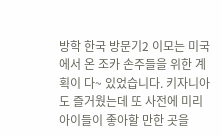방학 한국 방문기2 이모는 미국에서 온 조카 손주들을 위한 계획이 다~ 있었습니다. 키자니아도 즐거웠는데 또 사전에 미리 아이들이 좋아할 만한 곳을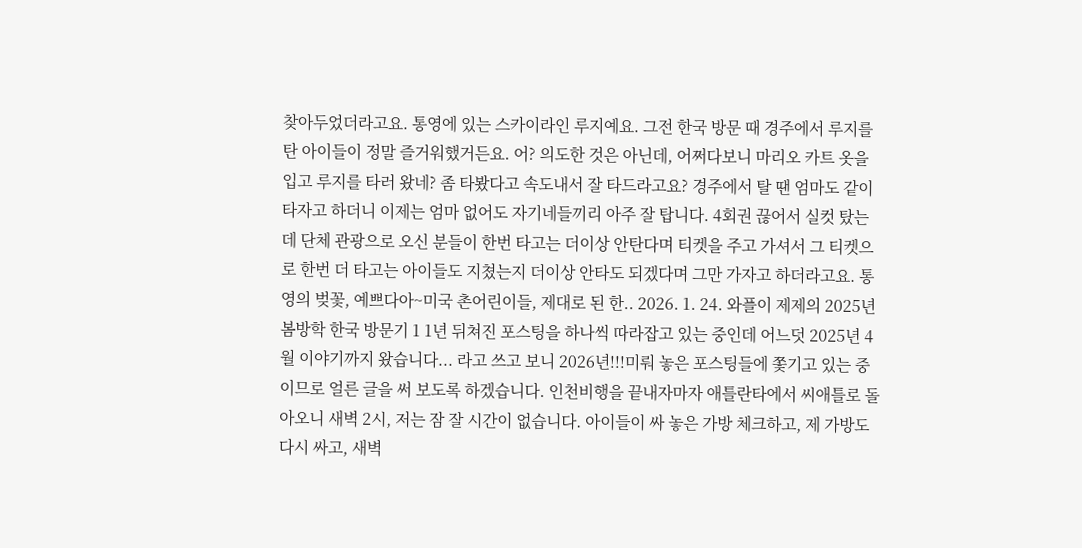찾아두었더라고요. 통영에 있는 스카이라인 루지예요. 그전 한국 방문 때 경주에서 루지를 탄 아이들이 정말 즐거워했거든요. 어? 의도한 것은 아닌데, 어쩌다보니 마리오 카트 옷을 입고 루지를 타러 왔네? 좀 타봤다고 속도내서 잘 타드라고요? 경주에서 탈 땐 엄마도 같이 타자고 하더니 이제는 엄마 없어도 자기네들끼리 아주 잘 탑니다. 4회권 끊어서 실컷 탔는데 단체 관광으로 오신 분들이 한번 타고는 더이상 안탄다며 티켓을 주고 가셔서 그 티켓으로 한번 더 타고는 아이들도 지쳤는지 더이상 안타도 되겠다며 그만 가자고 하더라고요. 통영의 벚꽃, 예쁘다아~미국 촌어린이들, 제대로 된 한.. 2026. 1. 24. 와플이 제제의 2025년 봄방학 한국 방문기 1 1년 뒤쳐진 포스팅을 하나씩 따라잡고 있는 중인데 어느덧 2025년 4월 이야기까지 왔습니다... 라고 쓰고 보니 2026년!!!미뤄 놓은 포스팅들에 쫓기고 있는 중이므로 얼른 글을 써 보도록 하겠습니다. 인천비행을 끝내자마자 애틀란타에서 씨애틀로 돌아오니 새벽 2시, 저는 잠 잘 시간이 없습니다. 아이들이 싸 놓은 가방 체크하고, 제 가방도 다시 싸고, 새벽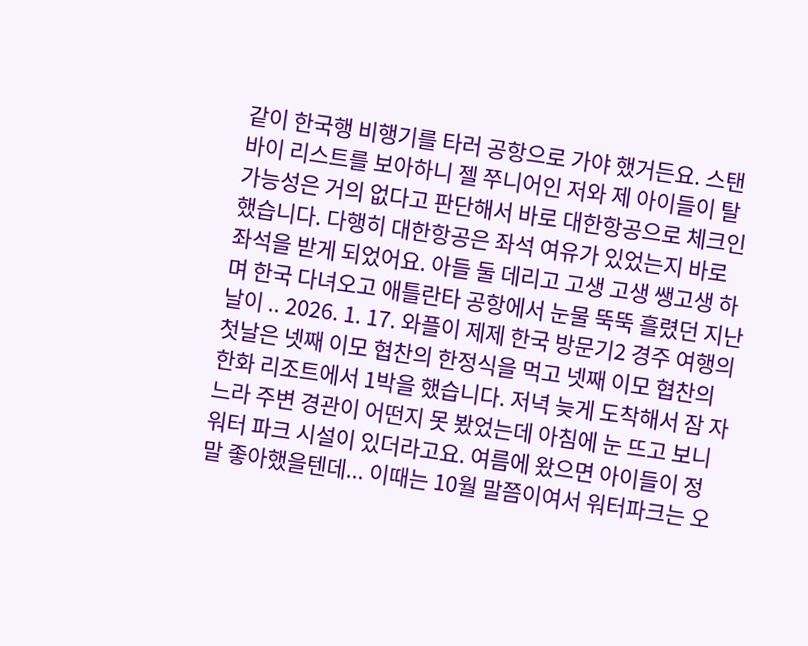같이 한국행 비행기를 타러 공항으로 가야 했거든요. 스탠바이 리스트를 보아하니 젤 쭈니어인 저와 제 아이들이 탈 가능성은 거의 없다고 판단해서 바로 대한항공으로 체크인 했습니다. 다행히 대한항공은 좌석 여유가 있었는지 바로 좌석을 받게 되었어요. 아들 둘 데리고 고생 고생 쌩고생 하며 한국 다녀오고 애틀란타 공항에서 눈물 뚝뚝 흘렸던 지난 날이 .. 2026. 1. 17. 와플이 제제 한국 방문기2 경주 여행의 첫날은 넷째 이모 협찬의 한정식을 먹고 넷째 이모 협찬의 한화 리조트에서 1박을 했습니다. 저녁 늦게 도착해서 잠 자느라 주변 경관이 어떤지 못 봤었는데 아침에 눈 뜨고 보니 워터 파크 시설이 있더라고요. 여름에 왔으면 아이들이 정말 좋아했을텐데... 이때는 10월 말쯤이여서 워터파크는 오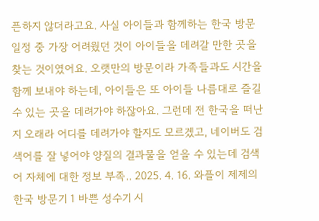픈하지 않더라고요. 사실 아이들과 함께하는 한국 방문 일정 중 가장 어려웠던 것이 아이들을 데려갈 만한 곳을 찾는 것이였어요. 오랫만의 방문이라 가족들과도 시간을 함께 보내야 하는데, 아이들은 또 아이들 나름대로 즐길 수 있는 곳을 데려가야 하잖아요. 그런데 전 한국을 떠난지 오래라 어디를 데려가야 할지도 모르겠고, 네이버도 검색어를 잘 넣어야 양질의 결과물을 얻을 수 있는데 검색어 자체에 대한 정보 부족.. 2025. 4. 16. 와플이 제제의 한국 방문기 1 바쁜 성수기 시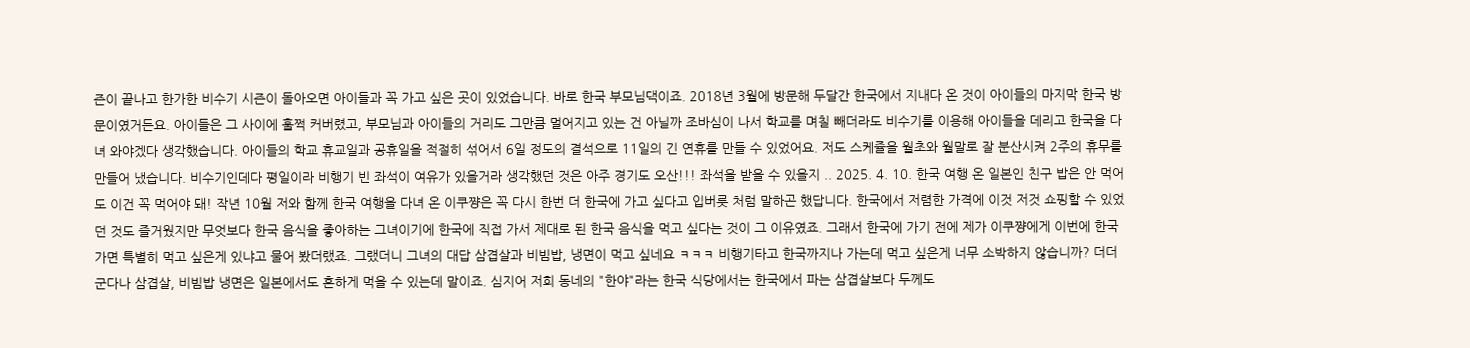즌이 끝나고 한가한 비수기 시즌이 돌아오면 아이들과 꼭 가고 싶은 곳이 있었습니다. 바로 한국 부모님댁이죠. 2018년 3월에 방문해 두달간 한국에서 지내다 온 것이 아이들의 마지막 한국 방문이였거든요. 아이들은 그 사이에 훌쩍 커버렸고, 부모님과 아이들의 거리도 그만큼 멀어지고 있는 건 아닐까 조바심이 나서 학교를 며칠 빼더라도 비수기를 이용해 아이들을 데리고 한국을 다녀 와야겠다 생각했습니다. 아이들의 학교 휴교일과 공휴일을 적절히 섞어서 6일 정도의 결석으로 11일의 긴 연휴를 만들 수 있었어요. 저도 스케쥴을 월초와 월말로 잘 분산시켜 2주의 휴무를 만들어 냈습니다. 비수기인데다 평일이라 비행기 빈 좌석이 여유가 있을거라 생각했던 것은 아주 경기도 오산!!! 좌석을 받을 수 있을지 .. 2025. 4. 10. 한국 여행 온 일본인 친구 밥은 안 먹어도 이건 꼭 먹어야 돼! 작년 10월 저와 함께 한국 여행을 다녀 온 이쿠쨩은 꼭 다시 한번 더 한국에 가고 싶다고 입버릇 처럼 말하곤 했답니다. 한국에서 저렴한 가격에 이것 저것 쇼핑할 수 있었던 것도 즐거웠지만 무엇보다 한국 음식을 좋아하는 그녀이기에 한국에 직접 가서 제대로 된 한국 음식을 먹고 싶다는 것이 그 이유였죠. 그래서 한국에 가기 전에 제가 이쿠쨩에게 이번에 한국 가면 특별히 먹고 싶은게 있냐고 물어 봤더랬죠. 그랬더니 그녀의 대답 삼겹살과 비빔밥, 냉면이 먹고 싶네요 ㅋㅋㅋ 비행기타고 한국까지나 가는데 먹고 싶은게 너무 소박하지 않습니까? 더더군다나 삼겹살, 비빔밥 냉면은 일본에서도 흔하게 먹을 수 있는데 말이죠. 심지어 저희 동네의 "한야"라는 한국 식당에서는 한국에서 파는 삼겹살보다 두께도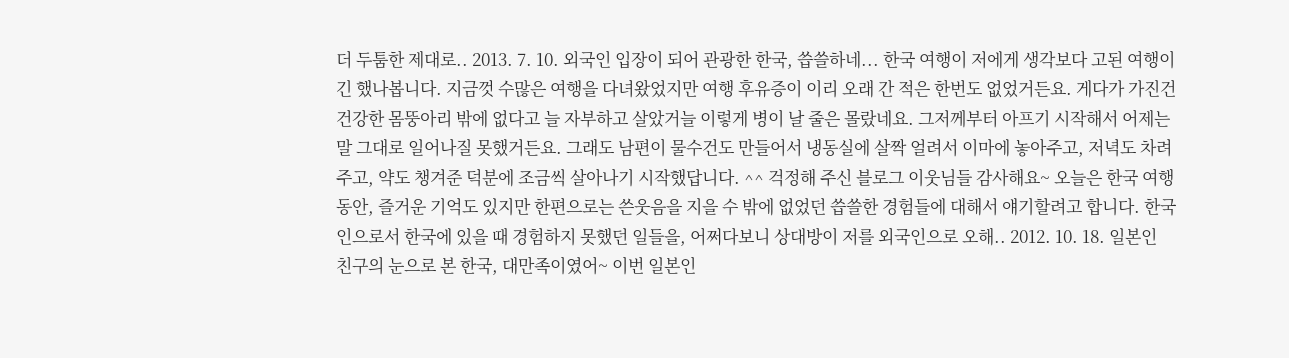더 두툼한 제대로.. 2013. 7. 10. 외국인 입장이 되어 관광한 한국, 씁쓸하네... 한국 여행이 저에게 생각보다 고된 여행이긴 했나봅니다. 지금껏 수많은 여행을 다녀왔었지만 여행 후유증이 이리 오래 간 적은 한번도 없었거든요. 게다가 가진건 건강한 몸뚱아리 밖에 없다고 늘 자부하고 살았거늘 이렇게 병이 날 줄은 몰랐네요. 그저께부터 아프기 시작해서 어제는 말 그대로 일어나질 못했거든요. 그래도 남편이 물수건도 만들어서 냉동실에 살짝 얼려서 이마에 놓아주고, 저녁도 차려주고, 약도 챙겨준 덕분에 조금씩 살아나기 시작했답니다. ^^ 걱정해 주신 블로그 이웃님들 감사해요~ 오늘은 한국 여행동안, 즐거운 기억도 있지만 한편으로는 쓴웃음을 지을 수 밖에 없었던 씁쓸한 경험들에 대해서 얘기할려고 합니다. 한국인으로서 한국에 있을 때 경험하지 못했던 일들을, 어쩌다보니 상대방이 저를 외국인으로 오해.. 2012. 10. 18. 일본인 친구의 눈으로 본 한국, 대만족이였어~ 이번 일본인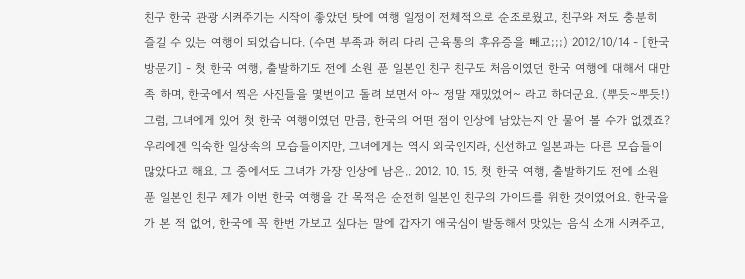친구 한국 관광 시켜주기는 시작이 좋았던 탓에 여행 일정이 전체적으로 순조로웠고, 친구와 저도 충분히 즐길 수 있는 여행이 되었습니다. (수면 부족과 허리 다리 근육통의 후유증을 빼고;;;) 2012/10/14 - [한국 방문기] - 첫 한국 여행, 출발하기도 전에 소원 푼 일본인 친구 친구도 처음이였던 한국 여행에 대해서 대만족 하며, 한국에서 찍은 사진들을 몇번이고 돌려 보면서 아~ 정말 재밌었어~ 라고 하더군요. (뿌듯~뿌듯!) 그럼, 그녀에게 있어 첫 한국 여행이였던 만큼, 한국의 어떤 점이 인상에 남았는지 안 물어 볼 수가 없겠죠? 우리에겐 익숙한 일상속의 모습들이지만, 그녀에게는 역시 외국인지라, 신선하고 일본과는 다른 모습들이 많았다고 해요. 그 중에서도 그녀가 가장 인상에 남은.. 2012. 10. 15. 첫 한국 여행, 출발하기도 전에 소원 푼 일본인 친구 제가 이번 한국 여행을 간 목적은 순전히 일본인 친구의 가이드를 위한 것이였어요. 한국을 가 본 적 없어, 한국에 꼭 한번 가보고 싶다는 말에 갑자기 애국심이 발동해서 맛있는 음식 소개 시켜주고,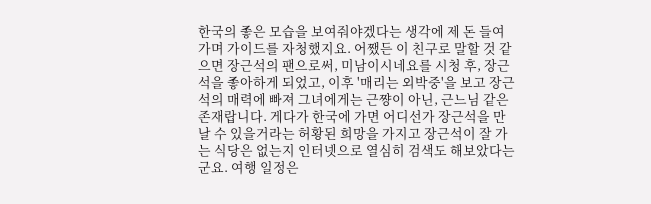한국의 좋은 모습을 보여줘야겠다는 생각에 제 돈 들여가며 가이드를 자청했지요. 어쨌든 이 친구로 말할 것 같으면 장근석의 팬으로써, 미남이시네요를 시청 후, 장근석을 좋아하게 되었고, 이후 '매리는 외박중'을 보고 장근석의 매력에 빠져 그녀에게는 근쨩이 아닌, 근느님 같은 존재랍니다. 게다가 한국에 가면 어디선가 장근석을 만날 수 있을거라는 허황된 희망을 가지고 장근석이 잘 가는 식당은 없는지 인터넷으로 열심히 검색도 해보았다는군요. 여행 일정은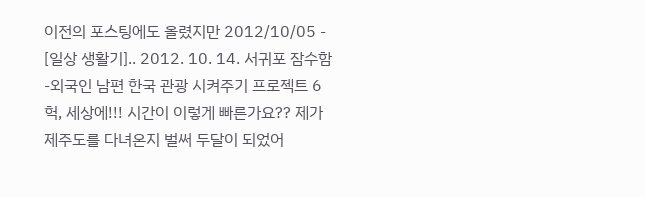이전의 포스팅에도 올렸지만 2012/10/05 - [일상 생활기].. 2012. 10. 14. 서귀포 잠수함-외국인 남편 한국 관광 시켜주기 프로젝트 6 헉, 세상에!!! 시간이 이렇게 빠른가요?? 제가 제주도를 다녀온지 벌써 두달이 되었어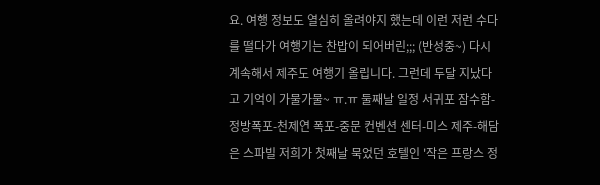요. 여행 정보도 열심히 올려야지 했는데 이런 저런 수다를 떨다가 여행기는 찬밥이 되어버린;;; (반성중~) 다시 계속해서 제주도 여행기 올립니다. 그런데 두달 지났다고 기억이 가물가물~ ㅠ.ㅠ 둘째날 일정 서귀포 잠수함-정방폭포-천제연 폭포-중문 컨벤션 센터-미스 제주-해담은 스파빌 저희가 첫째날 묵었던 호텔인 '작은 프랑스 정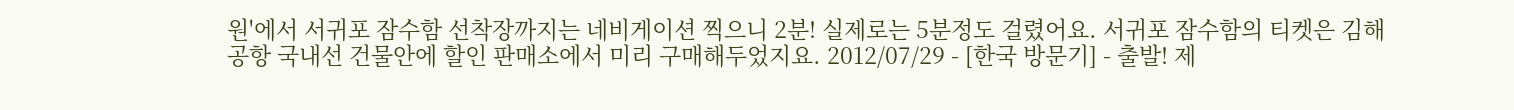원'에서 서귀포 잠수함 선착장까지는 네비게이션 찍으니 2분! 실제로는 5분정도 걸렸어요. 서귀포 잠수함의 티켓은 김해 공항 국내선 건물안에 할인 판매소에서 미리 구매해두었지요. 2012/07/29 - [한국 방문기] - 출발! 제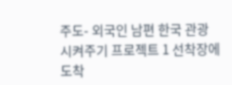주도- 외국인 남편 한국 관광 시켜주기 프로젝트 1 선착장에 도착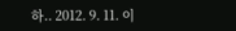하.. 2012. 9. 11. 이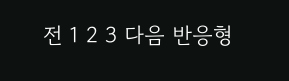전 1 2 3 다음 반응형